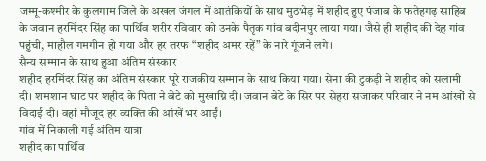जम्मू-कश्मीर के कुलगाम जिले के अखल जंगल में आतंकियों के साथ मुठभेड़ में शहीद हुए पंजाब के फतेहगढ़ साहिब के जवान हरमिंदर सिंह का पार्थिव शरीर रविवार को उनके पैतृक गांव बदीनपुर लाया गया। जैसे ही शहीद की देह गांव पहुंची, माहौल गमगीन हो गया और हर तरफ “शहीद अमर रहें” के नारे गूंजने लगे।
सैन्य सम्मान के साथ हुआ अंतिम संस्कार
शहीद हरमिंदर सिंह का अंतिम संस्कार पूरे राजकीय सम्मान के साथ किया गया। सेना की टुकड़ी ने शहीद को सलामी दी। शमशान घाट पर शहीद के पिता ने बेटे को मुखाग्नि दी। जवान बेटे के सिर पर सेहरा सजाकर परिवार ने नम आंखों से विदाई दी। वहां मौजूद हर व्यक्ति की आंखें भर आईं।
गांव में निकाली गई अंतिम यात्रा
शहीद का पार्थिव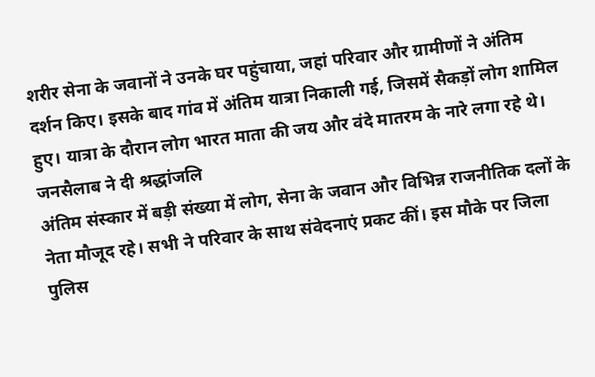शरीर सेना के जवानों ने उनके घर पहुंचाया, जहां परिवार और ग्रामीणों ने अंतिम दर्शन किए। इसके बाद गांव में अंतिम यात्रा निकाली गई, जिसमें सैकड़ों लोग शामिल हुए। यात्रा के दौरान लोग भारत माता की जय और वंदे मातरम के नारे लगा रहे थे।
जनसैलाब ने दी श्रद्धांजलि
अंतिम संस्कार में बड़ी संख्या में लोग, सेना के जवान और विभिन्न राजनीतिक दलों के नेता मौजूद रहे। सभी ने परिवार के साथ संवेदनाएं प्रकट कीं। इस मौके पर जिला पुलिस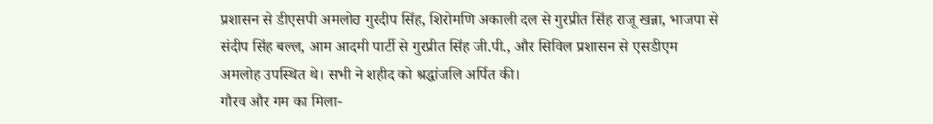प्रशासन से डीएसपी अमलोਹ गुरदीप सिंह, शिरोमणि अकाली दल से गुरप्रीत सिंह राजू खन्ना, भाजपा से संदीप सिंह बल्ल, आम आदमी पार्टी से गुरप्रीत सिंह जी.पी., और सिविल प्रशासन से एसडीएम अमलोह उपस्थित थे। सभी ने शहीद को श्रद्धांजलि अर्पित की।
गौरव और गम का मिला-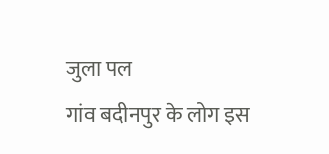जुला पल
गांव बदीनपुर के लोग इस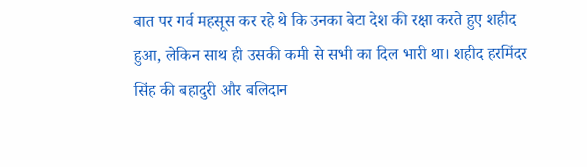बात पर गर्व महसूस कर रहे थे कि उनका बेटा देश की रक्षा करते हुए शहीद हुआ, लेकिन साथ ही उसकी कमी से सभी का दिल भारी था। शहीद हरमिंदर सिंह की बहादुरी और बलिदान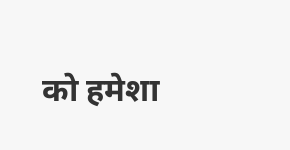को हमेशा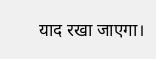याद रखा जाएगा।